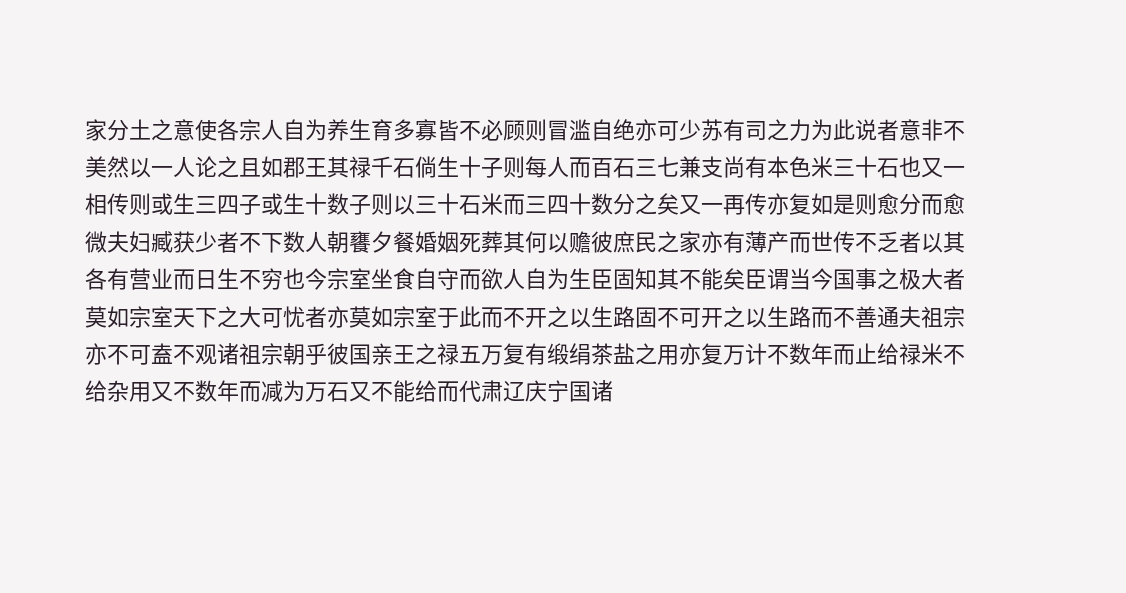家分土之意使各宗人自为养生育多寡皆不必顾则冒滥自绝亦可少苏有司之力为此说者意非不美然以一人论之且如郡王其禄千石倘生十子则每人而百石三七兼支尚有本色米三十石也又一相传则或生三四子或生十数子则以三十石米而三四十数分之矣又一再传亦复如是则愈分而愈微夫妇臧获少者不下数人朝饔夕餐婚姻死葬其何以赡彼庶民之家亦有薄产而世传不乏者以其各有营业而日生不穷也今宗室坐食自守而欲人自为生臣固知其不能矣臣谓当今国事之极大者
莫如宗室天下之大可忧者亦莫如宗室于此而不开之以生路固不可开之以生路而不善通夫祖宗亦不可盍不观诸祖宗朝乎彼国亲王之禄五万复有缎绢茶盐之用亦复万计不数年而止给禄米不给杂用又不数年而减为万石又不能给而代肃辽庆宁国诸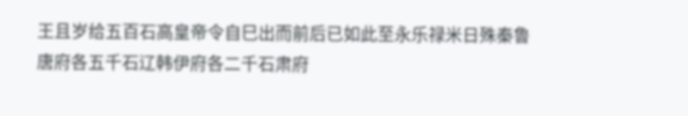王且岁给五百石高皇帝令自巳出而前后已如此至永乐禄米日殊秦鲁唐府各五千石辽韩伊府各二千石肃府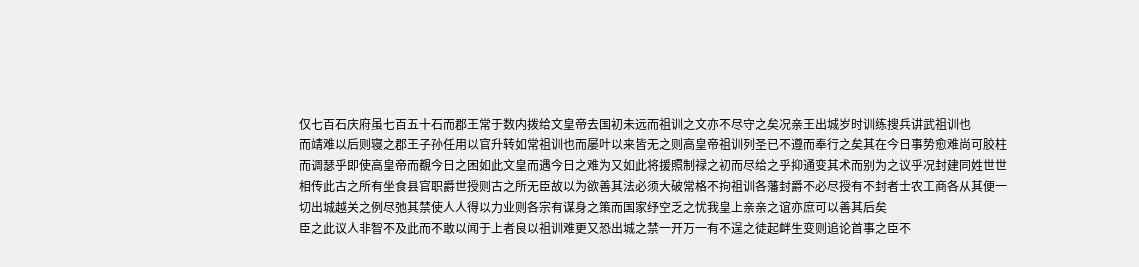仅七百石庆府虽七百五十石而郡王常于数内拨给文皇帝去国初未远而祖训之文亦不尽守之矣况亲王出城岁时训练搜兵讲武祖训也
而靖难以后则寝之郡王子孙任用以官升转如常祖训也而屡叶以来皆无之则高皇帝祖训列圣已不遵而奉行之矣其在今日事势愈难尚可胶柱而调瑟乎即使高皇帝而覩今日之困如此文皇而遇今日之难为又如此将援照制禄之初而尽给之乎抑通变其术而别为之议乎况封建同姓世世相传此古之所有坐食县官职爵世授则古之所无臣故以为欲善其法必须大破常格不拘祖训各藩封爵不必尽授有不封者士农工商各从其便一切出城越关之例尽弛其禁使人人得以力业则各宗有谋身之策而国家纾空乏之忧我皇上亲亲之谊亦庶可以善其后矣
臣之此议人非智不及此而不敢以闻于上者良以祖训难更又恐出城之禁一开万一有不逞之徒起衅生变则追论首事之臣不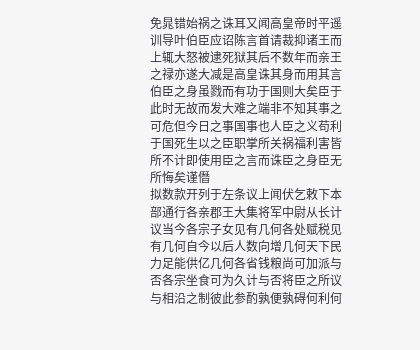免晁错始祸之诛耳又闻高皇帝时平遥训导叶伯臣应诏陈言首请裁抑诸王而上辄大怒被逮死狱其后不数年而亲王之禄亦遂大减是高皇诛其身而用其言伯臣之身虽戮而有功于国则大矣臣于此时无故而发大难之端非不知其事之可危但今日之事国事也人臣之义苟利于国死生以之臣职掌所关祸福利害皆所不计即使用臣之言而诛臣之身臣无所悔矣谨僭
拟数款开列于左条议上闻伏乞敕下本部通行各亲郡王大集将军中尉从长计议当今各宗子女见有几何各处赋税见有几何自今以后人数向增几何天下民力足能供亿几何各省钱粮尚可加派与否各宗坐食可为久计与否将臣之所议与相沿之制彼此参酌孰便孰碍何利何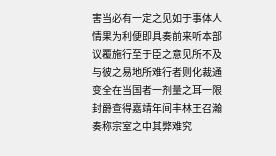害当必有一定之见如于事体人情果为利便即具奏前来听本部议覆施行至于臣之意见所不及与彼之易地所难行者则化裁通变全在当国者一剂量之耳一限封爵查得嘉靖年间丰林王召瀚奏称宗室之中其弊难究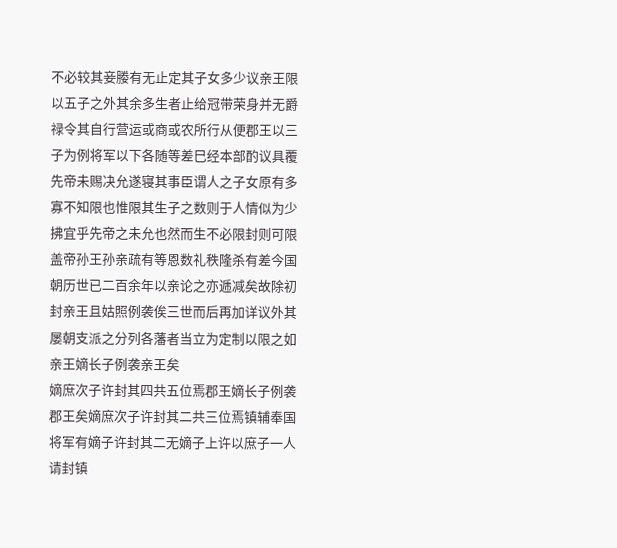不必较其妾媵有无止定其子女多少议亲王限以五子之外其余多生者止给冠带荣身并无爵禄令其自行营运或商或农所行从便郡王以三子为例将军以下各随等差巳经本部酌议具覆先帝未赐决允遂寝其事臣谓人之子女原有多寡不知限也惟限其生子之数则于人情似为少拂宜乎先帝之未允也然而生不必限封则可限盖帝孙王孙亲疏有等恩数礼秩隆杀有差今国朝历世已二百余年以亲论之亦逓减矣故除初封亲王且姑照例袭俟三世而后再加详议外其屡朝支派之分列各藩者当立为定制以限之如亲王嫡长子例袭亲王矣
嫡庶次子许封其四共五位焉郡王嫡长子例袭郡王矣嫡庶次子许封其二共三位焉镇辅奉国将军有嫡子许封其二无嫡子上许以庶子一人请封镇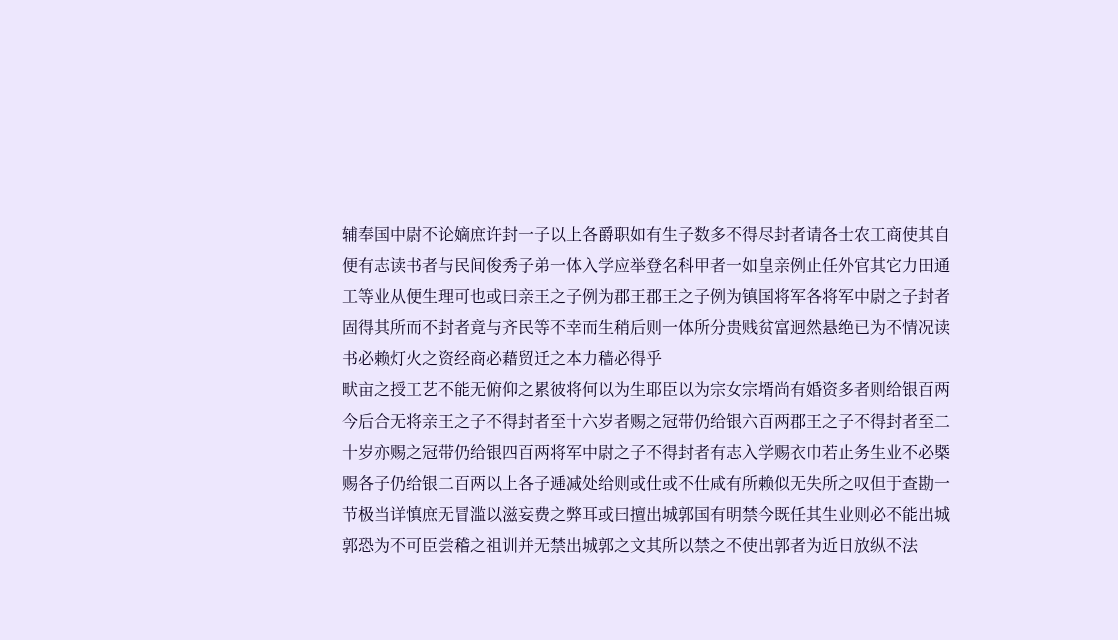辅奉国中尉不论嫡庶许封一子以上各爵职如有生子数多不得尽封者请各士农工商使其自便有志读书者与民间俊秀子弟一体入学应举登名科甲者一如皇亲例止任外官其它力田通工等业从便生理可也或曰亲王之子例为郡王郡王之子例为镇国将军各将军中尉之子封者固得其所而不封者竟与齐民等不幸而生稍后则一体所分贵贱贫富迥然悬绝已为不情况读书必赖灯火之资经商必藉贸迁之本力穑必得乎
畎亩之授工艺不能无俯仰之累彼将何以为生耶臣以为宗女宗壻尚有婚资多者则给银百两今后合无将亲王之子不得封者至十六岁者赐之冠带仍给银六百两郡王之子不得封者至二十岁亦赐之冠带仍给银四百两将军中尉之子不得封者有志入学赐衣巾若止务生业不必槩赐各子仍给银二百两以上各子逓减处给则或仕或不仕咸有所赖似无失所之叹但于查勘一节极当详慎庶无冒滥以滋妄费之弊耳或曰擅出城郭国有明禁今既任其生业则必不能出城郭恐为不可臣尝稽之祖训并无禁出城郭之文其所以禁之不使出郭者为近日放纵不法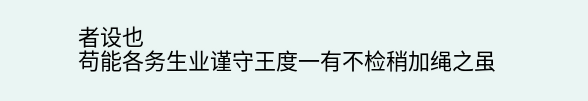者设也
苟能各务生业谨守王度一有不检稍加绳之虽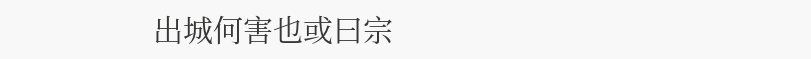出城何害也或曰宗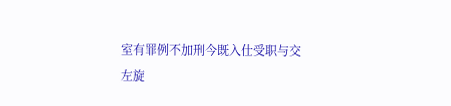室有罪例不加刑今既入仕受职与交
左旋